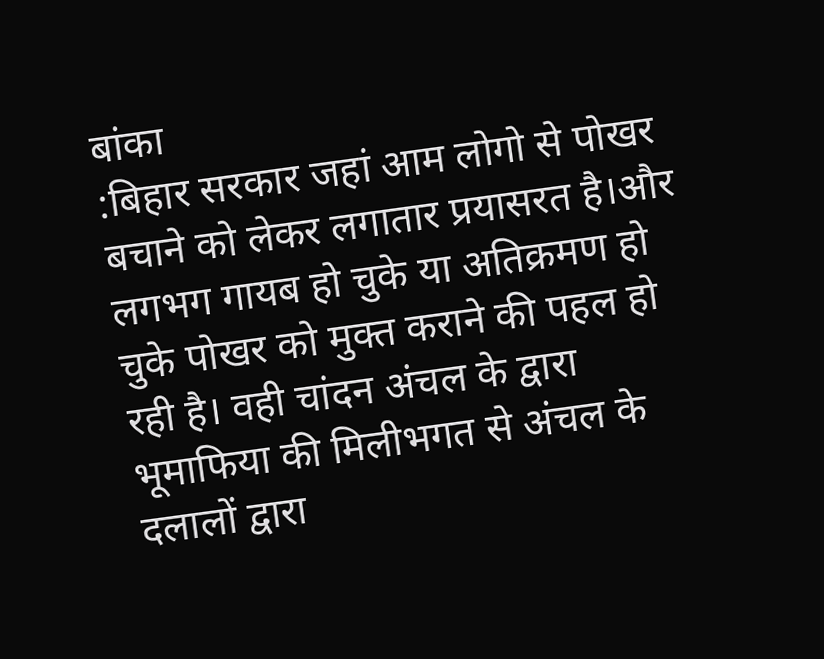बांका
:बिहार सरकार जहां आम लोगो से पोखर बचाने को लेकर लगातार प्रयासरत है।और लगभग गायब हो चुके या अतिक्रमण हो चुके पोखर को मुक्त कराने की पहल हो रही है। वही चांदन अंचल के द्वारा भूमाफिया की मिलीभगत से अंचल के दलालों द्वारा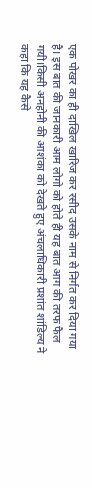एक पोखर का ही दाखिल खारिज कर रसीद उसके नाम से निर्गत कर दिया गया है। इस बात की जानकारी आम लोगो को होते ही यह बात आग की तरफ फैल गयी।किसी अनहोनी की आशंका को देखते हुए अंचलाधिकारी प्रशांत शांडिल्य ने कहा कि यह कैसे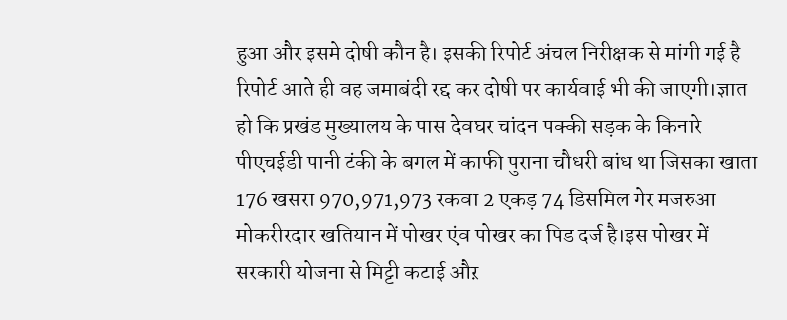हुआ और इसमे दोषी कौन है। इसकी रिपोर्ट अंचल निरीक्षक से मांगी गई है रिपोर्ट आते ही वह जमाबंदी रद्द कर दोषी पर कार्यवाई भी की जाएगी।ज्ञात हो कि प्रखंड मुख्यालय के पास देवघर चांदन पक्की सड़क के किनारे पीएचईडी पानी टंकी के बगल में काफी पुराना चौधरी बांध था जिसका खाता 176 खसरा 970,971,973 रकवा 2 एकड़ 74 डिसमिल गेर मजरुआ मोकरीरदार खतियान में पोखर एंव पोखर का पिड दर्ज है।इस पोखर में सरकारी योजना से मिट्टी कटाई औऱ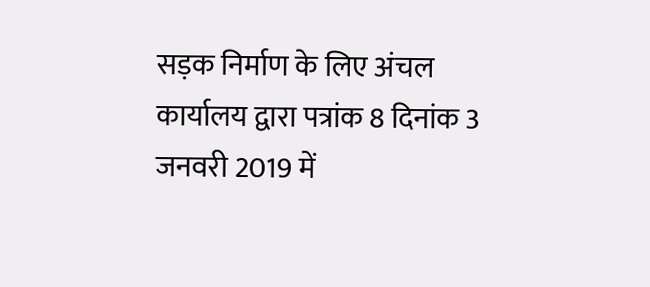सड़क निर्माण के लिए अंचल कार्यालय द्वारा पत्रांक 8 दिनांक 3 जनवरी 2019 में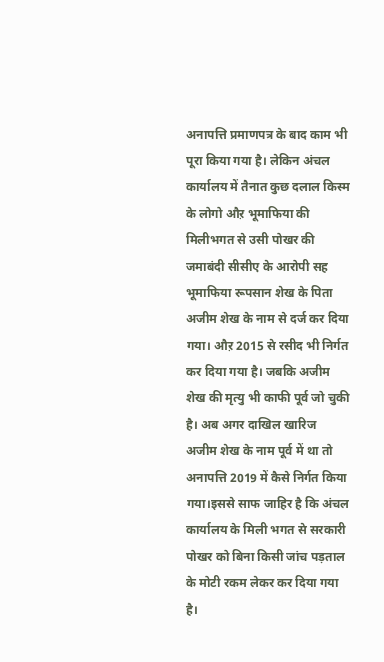अनापत्ति प्रमाणपत्र के बाद काम भी पूरा किया गया है। लेकिन अंचल कार्यालय में तैनात कुछ दलाल किस्म के लोगो औऱ भूमाफिया की मिलीभगत से उसी पोखर की जमाबंदी सीसीए के आरोपी सह भूमाफिया रूपसान शेख के पिता अजीम शेख के नाम से दर्ज कर दिया गया। औऱ 2015 से रसीद भी निर्गत कर दिया गया है। जबकि अजीम शेख की मृत्यु भी काफी पूर्व जो चुकी है। अब अगर दाखिल खारिज अजीम शेख के नाम पूर्व में था तो अनापत्ति 2019 में कैसे निर्गत किया गया।इससे साफ जाहिर है कि अंचल कार्यालय के मिली भगत से सरकारी पोखर को बिना किसी जांच पड़ताल के मोटी रकम लेकर कर दिया गया है।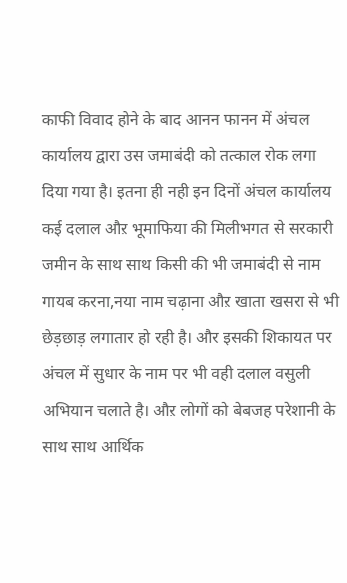काफी विवाद होने के बाद आनन फानन में अंचल कार्यालय द्वारा उस जमाबंदी को तत्काल रोक लगा दिया गया है। इतना ही नही इन दिनों अंचल कार्यालय कई दलाल औऱ भूमाफिया की मिलीभगत से सरकारी जमीन के साथ साथ किसी की भी जमाबंदी से नाम गायब करना,नया नाम चढ़ाना औऱ खाता खसरा से भी छेड़छाड़ लगातार हो रही है। और इसकी शिकायत पर अंचल में सुधार के नाम पर भी वही दलाल वसुली अभियान चलाते है। औऱ लोगों को बेबजह परेशानी के साथ साथ आर्थिक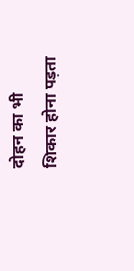दोहन का भी शिकार होना पड़ता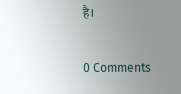है।

0 Comments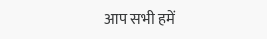आप सभी हमें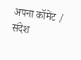अपना कॉमेंट / संदेश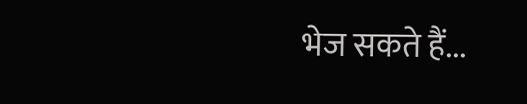भेज सकते हैं...